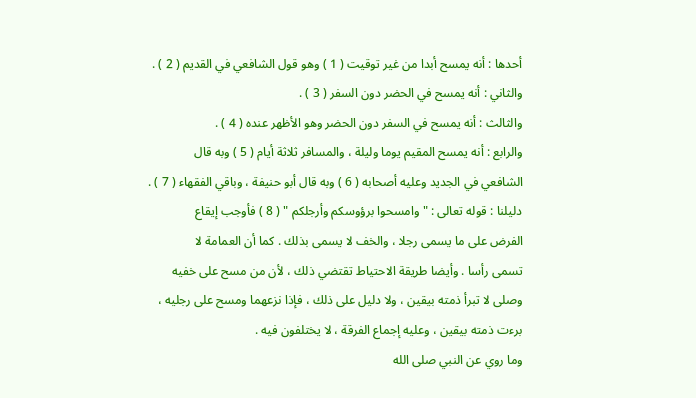أحدها : أنه يمسح أبدا من غير توقيت ( 1 ) وهو قول الشافعي في القديم ( 2 ) .
والثاني : أنه يمسح في الحضر دون السفر ( 3 ) .
والثالث : أنه يمسح في السفر دون الحضر وهو الأظهر عنده ( 4 ) .
والرابع : أنه يمسح المقيم يوما وليلة ، والمسافر ثلاثة أيام ( 5 ) وبه قال
الشافعي في الجديد وعليه أصحابه ( 6 ) وبه قال أبو حنيفة ، وباقي الفقهاء ( 7 ) .
دليلنا : قوله تعالى : " وامسحوا برؤوسكم وأرجلكم " ( 8 ) فأوجب إيقاع
الفرض على ما يسمى رجلا ، والخف لا يسمى بذلك . كما أن العمامة لا
تسمى رأسا . وأيضا طريقة الاحتياط تقتضي ذلك ، لأن من مسح على خفيه
وصلى لا تبرأ ذمته بيقين ، ولا دليل على ذلك ، فإذا نزعهما ومسح على رجليه ،
برءت ذمته بيقين ، وعليه إجماع الفرقة ، لا يختلفون فيه .
وما روي عن النبي صلى الله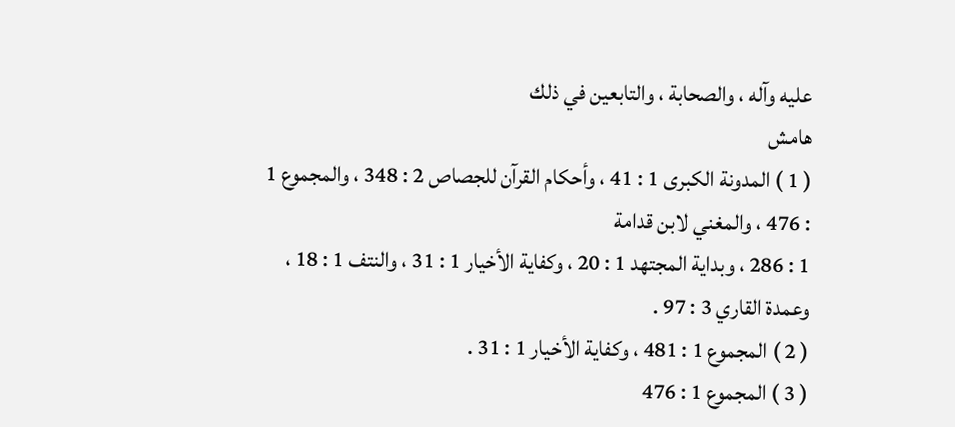عليه وآله ، والصحابة ، والتابعين في ذلك
هامش
( 1 ) المدونة الكبرى 1 : 41 ، وأحكام القرآن للجصاص 2 : 348 ، والمجموع 1 : 476 ، والمغني لابن قدامة
1 : 286 ، وبداية المجتهد 1 : 20 ، وكفاية الأخيار 1 : 31 ، والنتف 1 : 18 ، وعمدة القاري 3 : 97 .
( 2 ) المجموع 1 : 481 ، وكفاية الأخيار 1 : 31 .
( 3 ) المجموع 1 : 476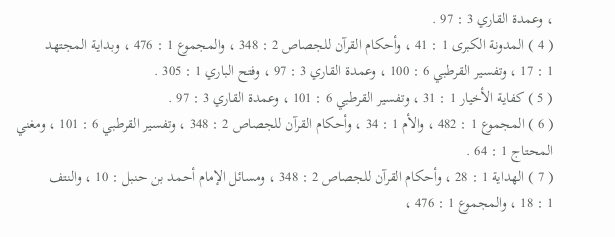، وعمدة القاري 3 : 97 .
( 4 ) المدونة الكبرى 1 : 41 ، وأحكام القرآن للجصاص 2 : 348 ، والمجموع 1 : 476 ، وبداية المجتهد
1 : 17 ، وتفسير القرطبي 6 : 100 ، وعمدة القاري 3 : 97 ، وفتح الباري 1 : 305 .
( 5 ) كفاية الأخيار 1 : 31 ، وتفسير القرطبي 6 : 101 ، وعمدة القاري 3 : 97 .
( 6 ) المجموع 1 : 482 ، والأم 1 : 34 ، وأحكام القرآن للجصاص 2 : 348 ، وتفسير القرطبي 6 : 101 ، ومغني
المحتاج 1 : 64 .
( 7 ) الهداية 1 : 28 ، وأحكام القرآن للجصاص 2 : 348 ، ومسائل الإمام أحمد بن حنبل : 10 ، والنتف
1 : 18 ، والمجموع 1 : 476 ،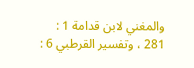والمغني لابن قدامة 1 : 281 ، وتفسير القرطبي 6 :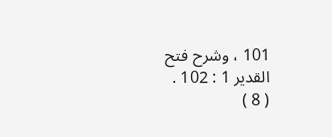101 ، وشرح فتح
القدير 1 : 102 .
( 8 )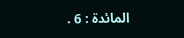المائدة : 6 .